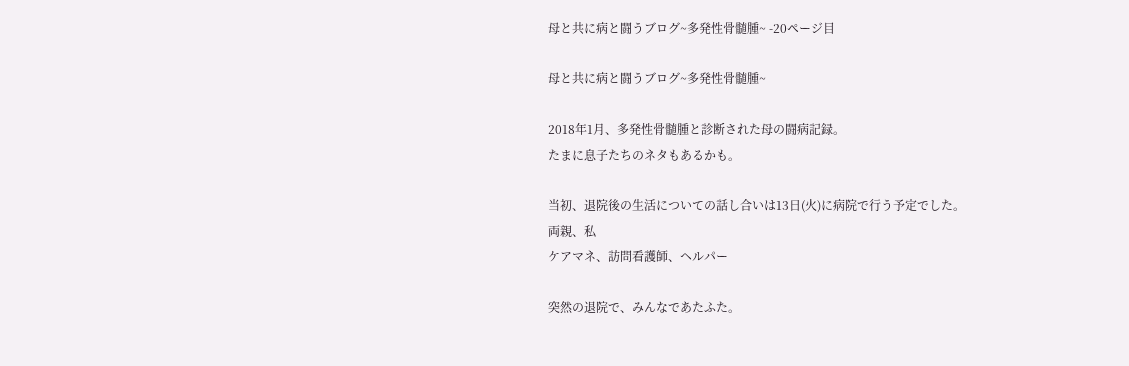母と共に病と闘うブログ~多発性骨髄腫~ -20ページ目

母と共に病と闘うブログ~多発性骨髄腫~

2018年1月、多発性骨髄腫と診断された母の闘病記録。
たまに息子たちのネタもあるかも。

当初、退院後の生活についての話し合いは13日(火)に病院で行う予定でした。
両親、私
ケアマネ、訪問看護師、ヘルパー

突然の退院で、みんなであたふた。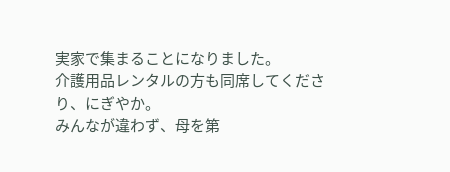実家で集まることになりました。
介護用品レンタルの方も同席してくださり、にぎやか。
みんなが違わず、母を第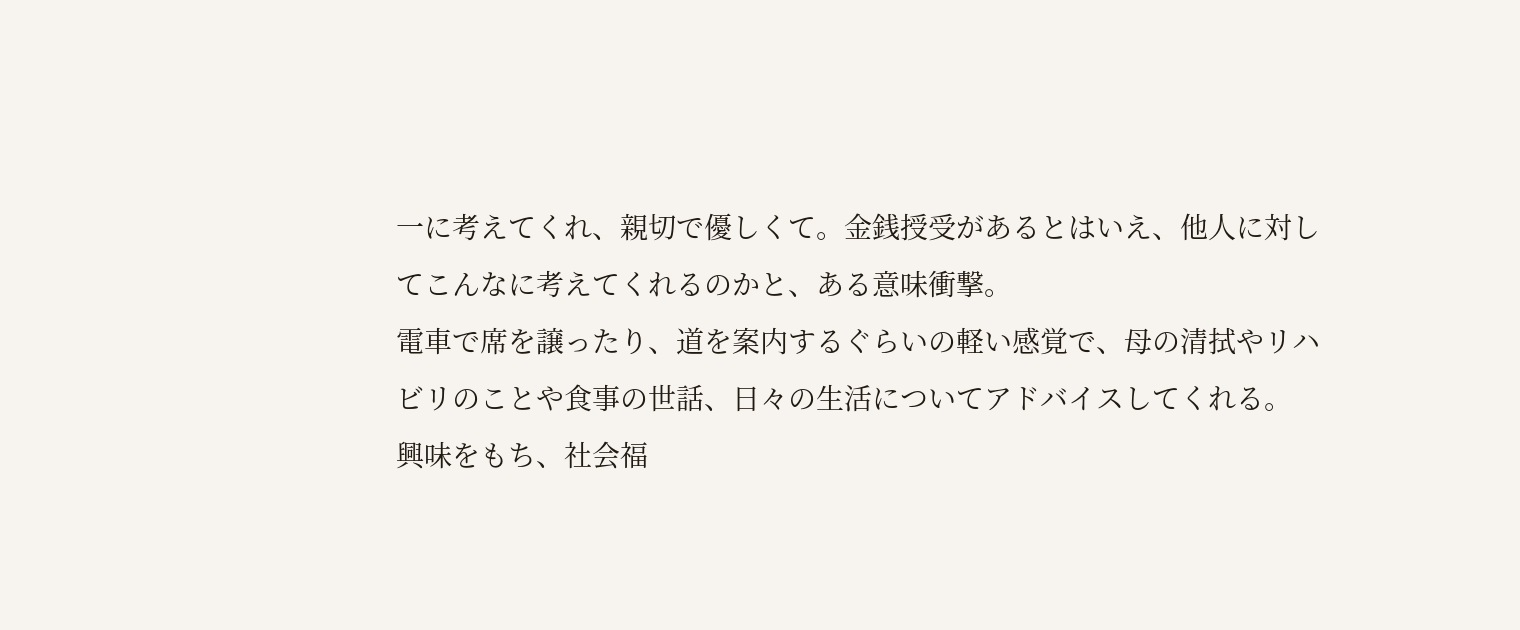一に考えてくれ、親切で優しくて。金銭授受があるとはいえ、他人に対してこんなに考えてくれるのかと、ある意味衝撃。
電車で席を譲ったり、道を案内するぐらいの軽い感覚で、母の清拭やリハビリのことや食事の世話、日々の生活についてアドバイスしてくれる。
興味をもち、社会福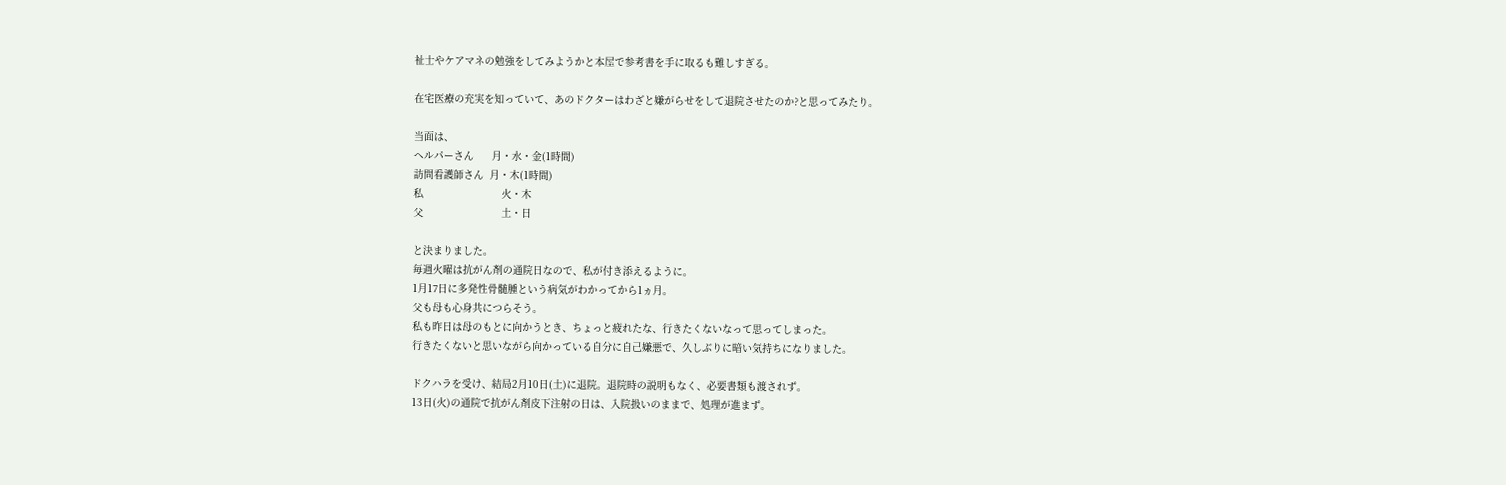祉士やケアマネの勉強をしてみようかと本屋で参考書を手に取るも難しすぎる。

在宅医療の充実を知っていて、あのドクターはわざと嫌がらせをして退院させたのか?と思ってみたり。

当面は、
ヘルパーさん      月・水・金(1時間)
訪問看護師さん  月・木(1時間)
私                          火・木
父                          土・日

と決まりました。
毎週火曜は抗がん剤の通院日なので、私が付き添えるように。
1月17日に多発性骨髄腫という病気がわかってから1ヵ月。
父も母も心身共につらそう。
私も昨日は母のもとに向かうとき、ちょっと疲れたな、行きたくないなって思ってしまった。
行きたくないと思いながら向かっている自分に自己嫌悪で、久しぶりに暗い気持ちになりました。

ドクハラを受け、結局2月10日(土)に退院。退院時の説明もなく、必要書類も渡されず。
13日(火)の通院で抗がん剤皮下注射の日は、入院扱いのままで、処理が進まず。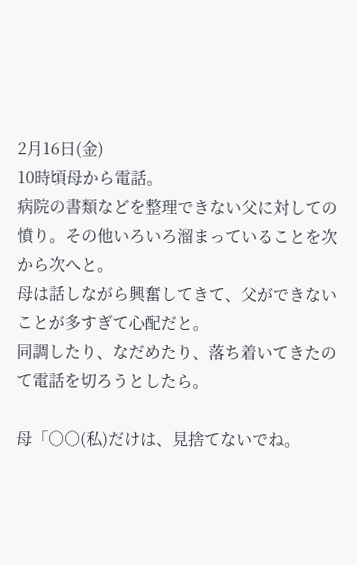2月16日(金)
10時頃母から電話。
病院の書類などを整理できない父に対しての憤り。その他いろいろ溜まっていることを次から次へと。
母は話しながら興奮してきて、父ができないことが多すぎて心配だと。
同調したり、なだめたり、落ち着いてきたのて電話を切ろうとしたら。

母「○○(私)だけは、見捨てないでね。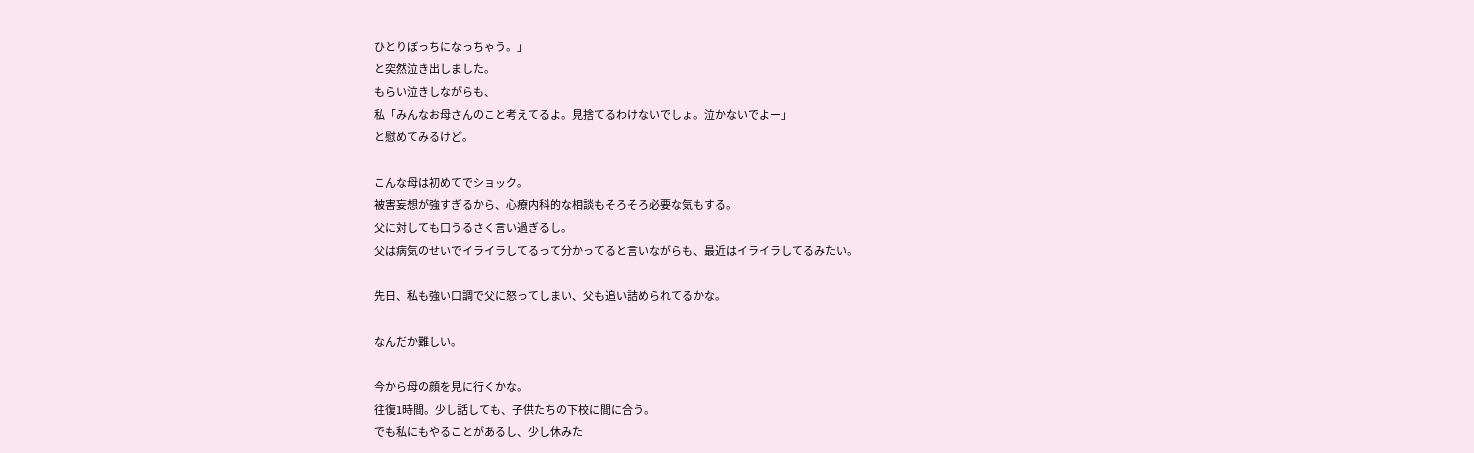ひとりぼっちになっちゃう。」
と突然泣き出しました。
もらい泣きしながらも、
私「みんなお母さんのこと考えてるよ。見捨てるわけないでしょ。泣かないでよー」
と慰めてみるけど。

こんな母は初めてでショック。
被害妄想が強すぎるから、心療内科的な相談もそろそろ必要な気もする。
父に対しても口うるさく言い過ぎるし。
父は病気のせいでイライラしてるって分かってると言いながらも、最近はイライラしてるみたい。

先日、私も強い口調で父に怒ってしまい、父も追い詰められてるかな。

なんだか難しい。

今から母の顔を見に行くかな。
往復1時間。少し話しても、子供たちの下校に間に合う。
でも私にもやることがあるし、少し休みた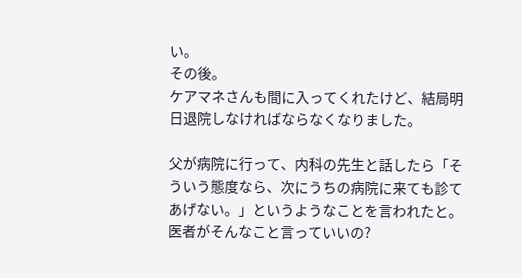い。
その後。
ケアマネさんも間に入ってくれたけど、結局明日退院しなければならなくなりました。

父が病院に行って、内科の先生と話したら「そういう態度なら、次にうちの病院に来ても診てあげない。」というようなことを言われたと。
医者がそんなこと言っていいの?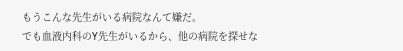もうこんな先生がいる病院なんて嫌だ。
でも血液内科のY先生がいるから、他の病院を探せな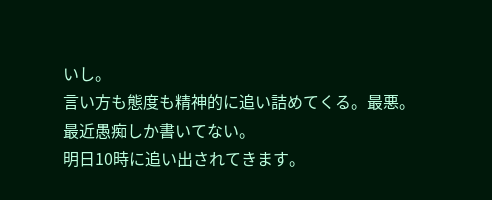いし。
言い方も態度も精神的に追い詰めてくる。最悪。
最近愚痴しか書いてない。
明日10時に追い出されてきます。